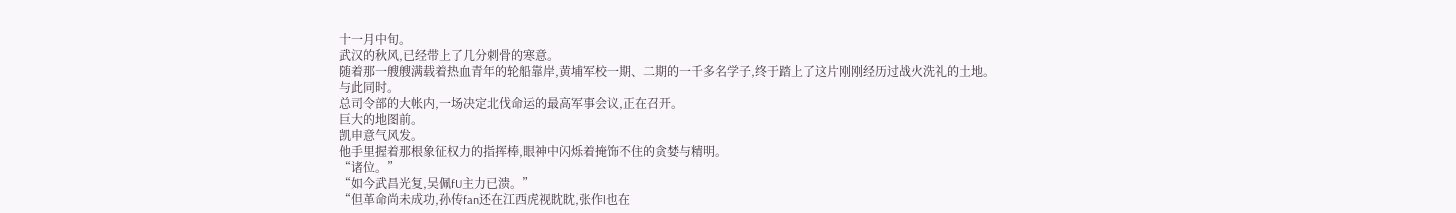十一月中旬。
武汉的秋风,已经带上了几分刺骨的寒意。
随着那一艘艘满载着热血青年的轮船靠岸,黄埔军校一期、二期的一千多名学子,终于踏上了这片刚刚经历过战火洗礼的土地。
与此同时。
总司令部的大帐内,一场决定北伐命运的最高军事会议,正在召开。
巨大的地图前。
凯申意气风发。
他手里握着那根象征权力的指挥棒,眼神中闪烁着掩饰不住的贪婪与精明。
“诸位。”
“如今武昌光复,吴佩fU主力已溃。”
“但革命尚未成功,孙传fan还在江西虎视眈眈,张作l也在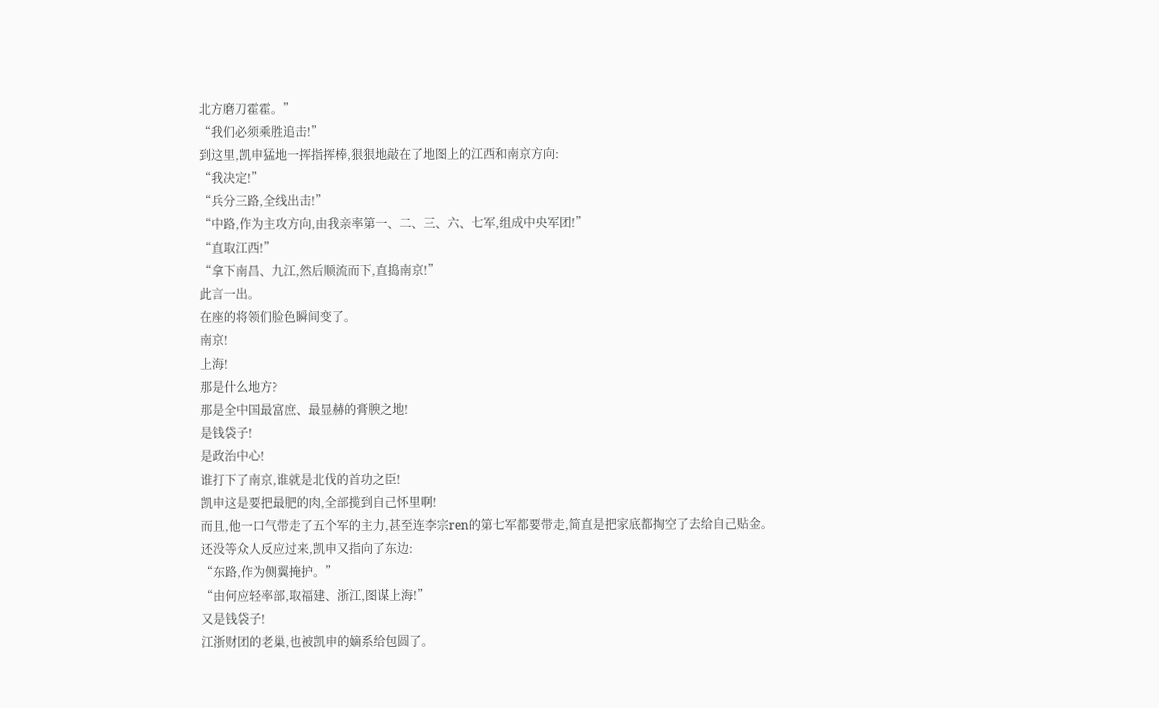北方磨刀霍霍。”
“我们必须乘胜追击!”
到这里,凯申猛地一挥指挥棒,狠狠地敲在了地图上的江西和南京方向:
“我决定!”
“兵分三路,全线出击!”
“中路,作为主攻方向,由我亲率第一、二、三、六、七军,组成中央军团!”
“直取江西!”
“拿下南昌、九江,然后顺流而下,直捣南京!”
此言一出。
在座的将领们脸色瞬间变了。
南京!
上海!
那是什么地方?
那是全中国最富庶、最显赫的膏腴之地!
是钱袋子!
是政治中心!
谁打下了南京,谁就是北伐的首功之臣!
凯申这是要把最肥的肉,全部揽到自己怀里啊!
而且,他一口气带走了五个军的主力,甚至连李宗ren的第七军都要带走,简直是把家底都掏空了去给自己贴金。
还没等众人反应过来,凯申又指向了东边:
“东路,作为侧翼掩护。”
“由何应轻率部,取福建、浙江,图谋上海!”
又是钱袋子!
江浙财团的老巢,也被凯申的嫡系给包圆了。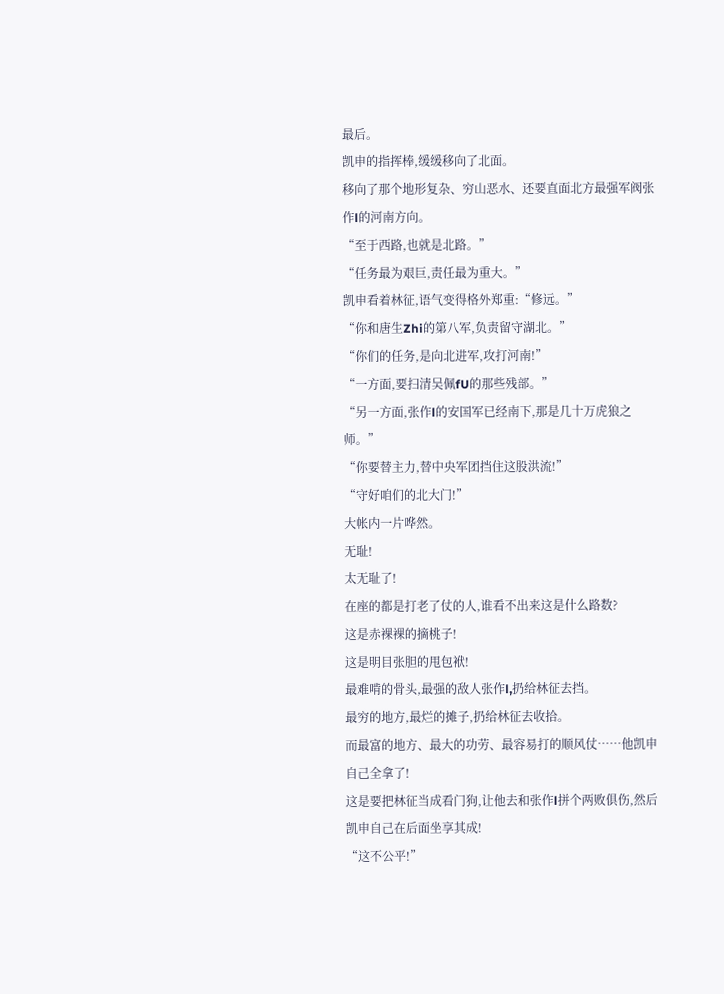最后。
凯申的指挥棒,缓缓移向了北面。
移向了那个地形复杂、穷山恶水、还要直面北方最强军阀张作l的河南方向。
“至于西路,也就是北路。”
“任务最为艰巨,责任最为重大。”
凯申看着林征,语气变得格外郑重:“修远。”
“你和唐生Zhi的第八军,负责留守湖北。”
“你们的任务,是向北进军,攻打河南!”
“一方面,要扫清吴佩fU的那些残部。”
“另一方面,张作l的安国军已经南下,那是几十万虎狼之师。”
“你要替主力,替中央军团挡住这股洪流!”
“守好咱们的北大门!”
大帐内一片哗然。
无耻!
太无耻了!
在座的都是打老了仗的人,谁看不出来这是什么路数?
这是赤裸裸的摘桃子!
这是明目张胆的甩包袱!
最难啃的骨头,最强的敌人张作l,扔给林征去挡。
最穷的地方,最烂的摊子,扔给林征去收拾。
而最富的地方、最大的功劳、最容易打的顺风仗……他凯申自己全拿了!
这是要把林征当成看门狗,让他去和张作l拼个两败俱伤,然后凯申自己在后面坐享其成!
“这不公平!”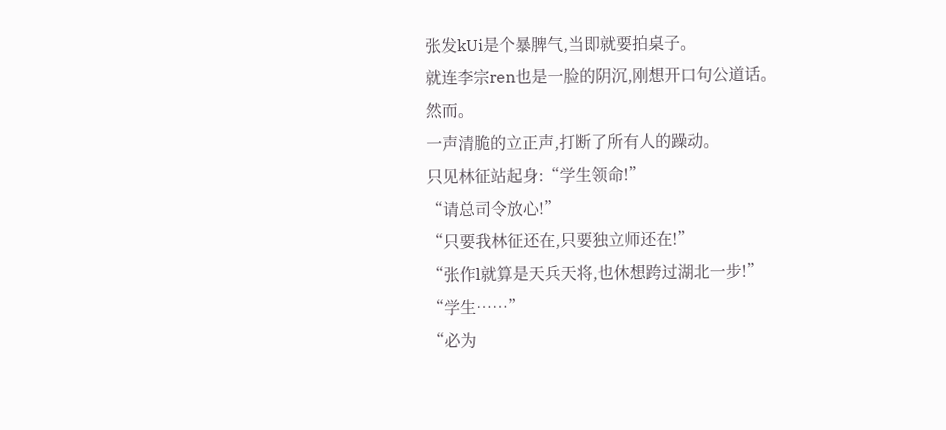张发kUi是个暴脾气,当即就要拍桌子。
就连李宗ren也是一脸的阴沉,刚想开口句公道话。
然而。
一声清脆的立正声,打断了所有人的躁动。
只见林征站起身:“学生领命!”
“请总司令放心!”
“只要我林征还在,只要独立师还在!”
“张作l就算是天兵天将,也休想跨过湖北一步!”
“学生……”
“必为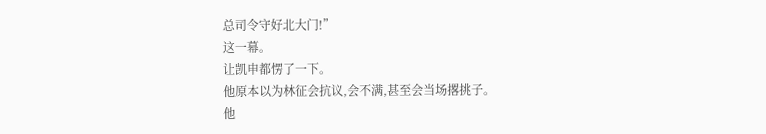总司令守好北大门!”
这一幕。
让凯申都愣了一下。
他原本以为林征会抗议,会不满,甚至会当场撂挑子。
他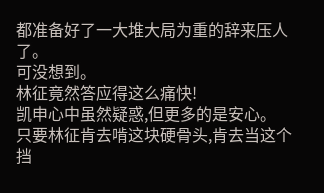都准备好了一大堆大局为重的辞来压人了。
可没想到。
林征竟然答应得这么痛快!
凯申心中虽然疑惑,但更多的是安心。
只要林征肯去啃这块硬骨头,肯去当这个挡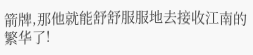箭牌,那他就能舒舒服服地去接收江南的繁华了!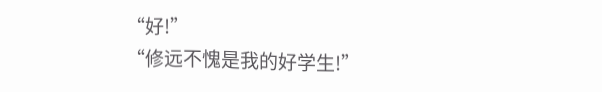“好!”
“修远不愧是我的好学生!”